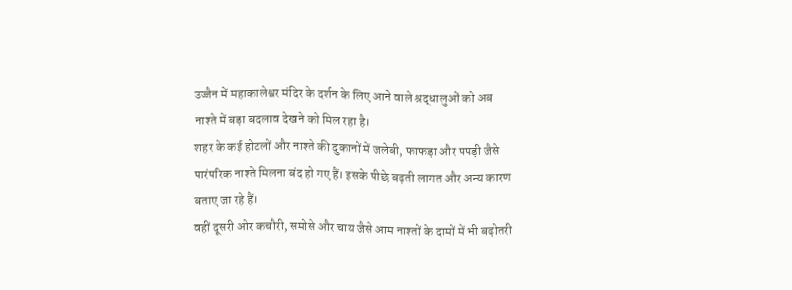उज्जैन में महाकालेश्वर मंदिर के दर्शन के लिए आने वाले श्रद्धालुओं को अब नाश्ते में बड़ा बदलाव देखने को मिल रहा है।
शहर के कई होटलों और नाश्ते की दुकानों में जलेबी, फाफड़ा और पपड़ी जैसे पारंपरिक नाश्ते मिलना बंद हो गए हैं। इसके पीछे बढ़ती लागत और अन्य कारण बताए जा रहे हैं।
वहीं दूसरी ओर कचौरी, समोसे और चाय जैसे आम नाश्तों के दामों में भी बढ़ोतरी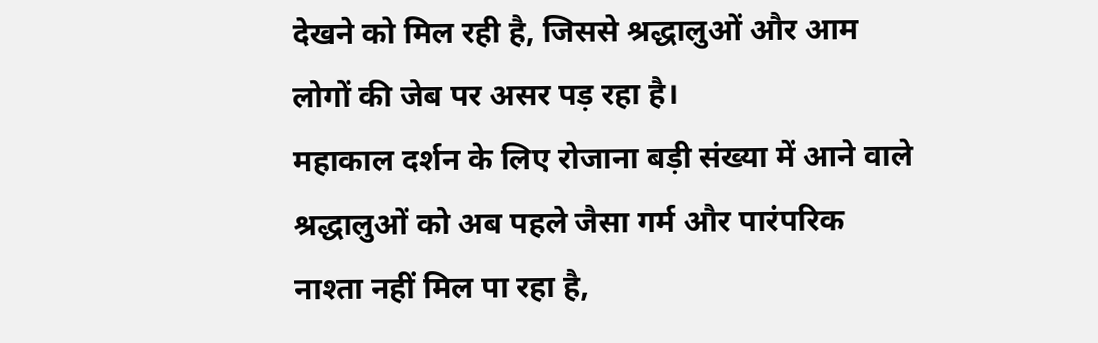देखने को मिल रही है, जिससे श्रद्धालुओं और आम लोगों की जेब पर असर पड़ रहा है।
महाकाल दर्शन के लिए रोजाना बड़ी संख्या में आने वाले श्रद्धालुओं को अब पहले जैसा गर्म और पारंपरिक नाश्ता नहीं मिल पा रहा है,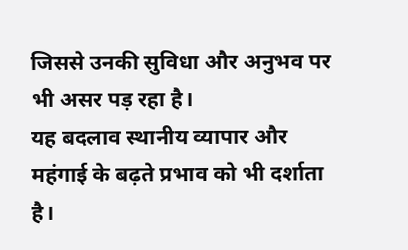जिससे उनकी सुविधा और अनुभव पर भी असर पड़ रहा है।
यह बदलाव स्थानीय व्यापार और महंगाई के बढ़ते प्रभाव को भी दर्शाता है।